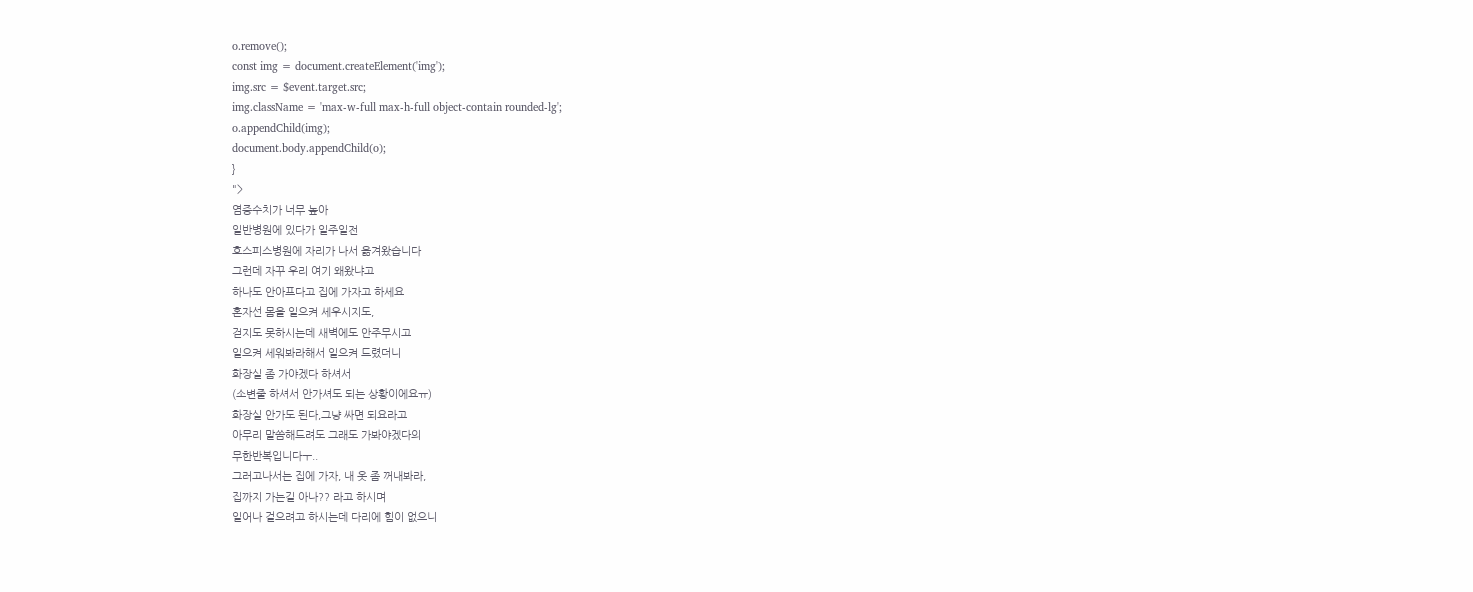o.remove();
const img = document.createElement('img');
img.src = $event.target.src;
img.className = 'max-w-full max-h-full object-contain rounded-lg';
o.appendChild(img);
document.body.appendChild(o);
}
">
염증수치가 너무 높아
일반병원에 있다가 일주일전
호스피스병원에 자리가 나서 옮겨왔습니다
그런데 자꾸 우리 여기 왜왔냐고
하나도 안아프다고 집에 가자고 하세요
혼자선 몸을 일으켜 세우시지도,
걷지도 못하시는데 새벽에도 안주무시고
일으켜 세워봐라해서 일으켜 드렸더니
화장실 좀 가야겠다 하셔서
(소변줄 하셔서 안가셔도 되는 상황이에요ㅠ)
화장실 안가도 된다,그냥 싸면 되요라고
아무리 말씀해드려도 그래도 가봐야겠다의
무한반복입니다ㅜ..
그러고나서는 집에 가자, 내 옷 좀 꺼내봐라,
집까지 가는길 아나?? 라고 하시며
일어나 걸으려고 하시는데 다리에 힘이 없으니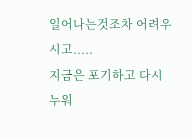일어나는것조차 어려우시고.....
지금은 포기하고 다시 누워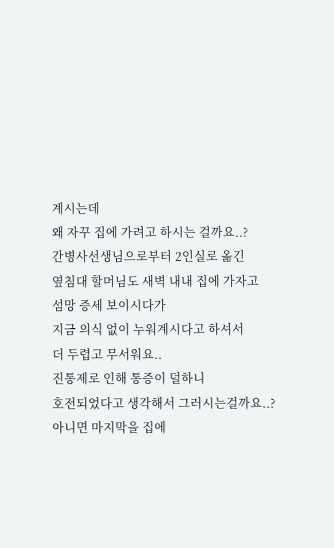계시는데
왜 자꾸 집에 가려고 하시는 걸까요..?
간병사선생님으로부터 2인실로 옮긴
옆침대 할머님도 새벽 내내 집에 가자고
섬망 증세 보이시다가
지금 의식 없이 누워계시다고 하셔서
더 두렵고 무서워요..
진통제로 인해 통증이 덜하니
호전되었다고 생각해서 그러시는걸까요..?
아니면 마지막을 집에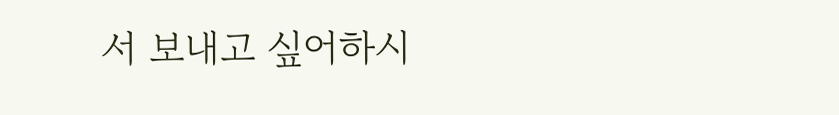서 보내고 싶어하시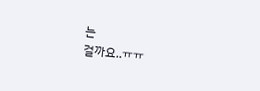는
걸까요..ㅠㅠ